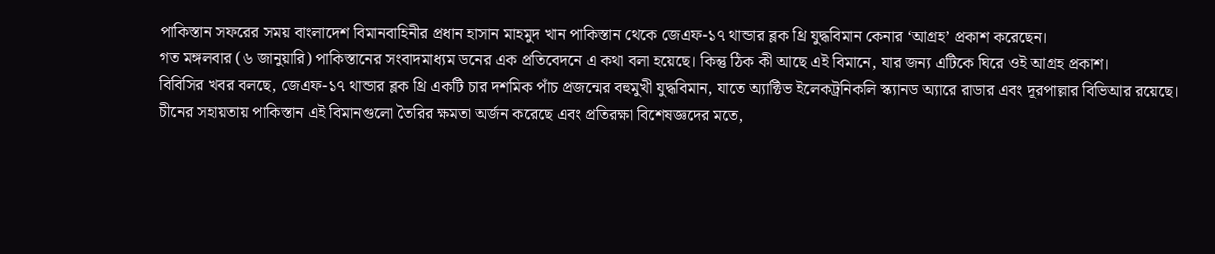পাকিস্তান সফরের সময় বাংলাদেশ বিমানবাহিনীর প্রধান হাসান মাহমুদ খান পাকিস্তান থেকে জেএফ-১৭ থান্ডার ব্লক থ্রি যুদ্ধবিমান কেনার ‘আগ্রহ’ প্রকাশ করেছেন।
গত মঙ্গলবার (৬ জানুয়ারি) পাকিস্তানের সংবাদমাধ্যম ডনের এক প্রতিবেদনে এ কথা বলা হয়েছে। কিন্তু ঠিক কী আছে এই বিমানে, যার জন্য এটিকে ঘিরে ওই আগ্রহ প্রকাশ।
বিবিসির খবর বলছে, জেএফ-১৭ থান্ডার ব্লক থ্রি একটি চার দশমিক পাঁচ প্রজন্মের বহুমুখী যুদ্ধবিমান, যাতে অ্যাক্টিভ ইলেকট্রনিকলি স্ক্যানড অ্যারে রাডার এবং দূরপাল্লার বিভিআর রয়েছে।
চীনের সহায়তায় পাকিস্তান এই বিমানগুলো তৈরির ক্ষমতা অর্জন করেছে এবং প্রতিরক্ষা বিশেষজ্ঞদের মতে,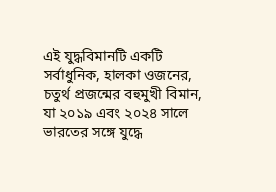এই যুদ্ধবিমানটি একটি সর্বাধুনিক, হালকা ওজনের, চতুর্থ প্রজন্মের বহুমুখী বিমান, যা ২০১৯ এবং ২০২৪ সালে ভারতের সঙ্গে যুদ্ধে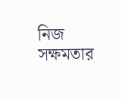নিজ সক্ষমতার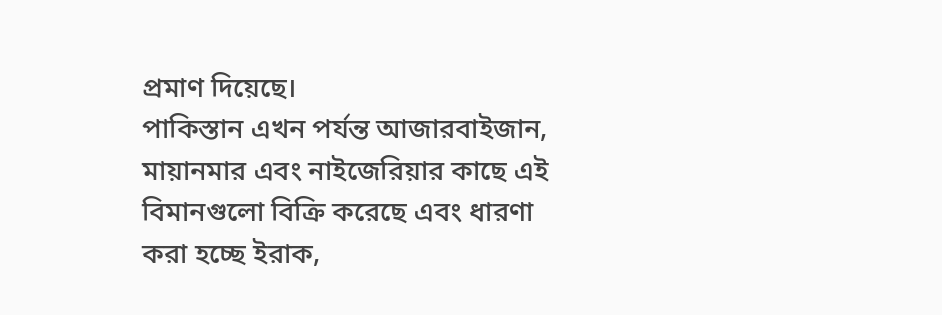প্রমাণ দিয়েছে।
পাকিস্তান এখন পর্যন্ত আজারবাইজান, মায়ানমার এবং নাইজেরিয়ার কাছে এই বিমানগুলো বিক্রি করেছে এবং ধারণা করা হচ্ছে ইরাক,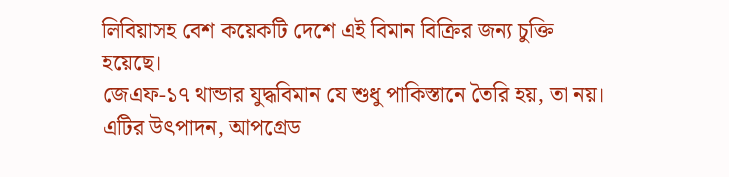লিবিয়াসহ বেশ কয়েকটি দেশে এই বিমান বিক্রির জন্য চুক্তি হয়েছে।
জেএফ-১৭ থান্ডার যুদ্ধবিমান যে শুধু পাকিস্তানে তৈরি হয়, তা নয়। এটির উৎপাদন, আপগ্রেড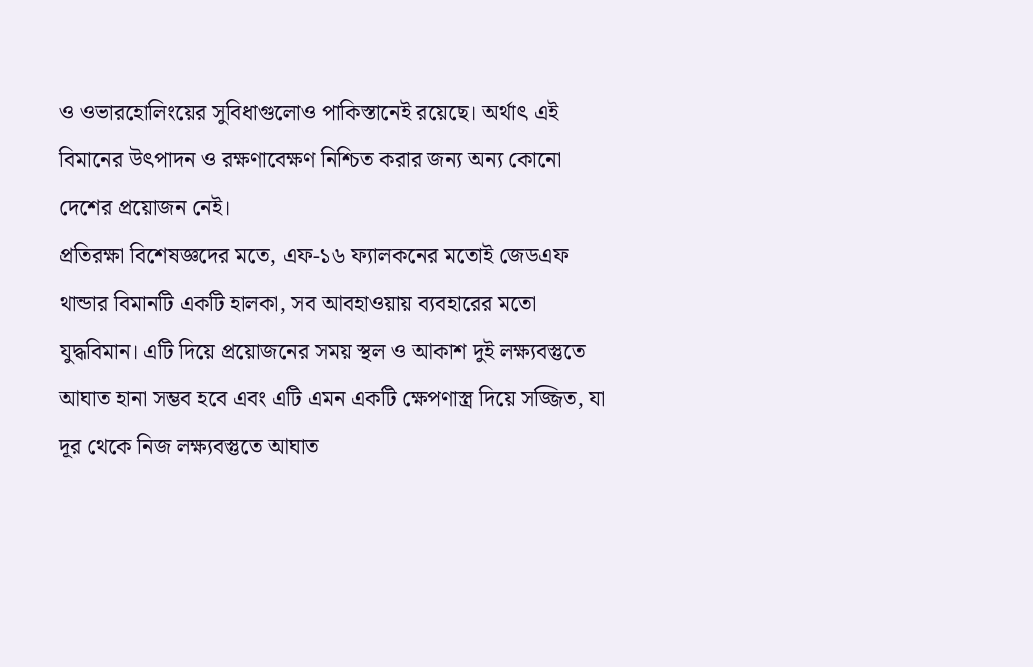ও ওভারহোলিংয়ের সুবিধাগুলোও পাকিস্তানেই রয়েছে। অর্থাৎ এই বিমানের উৎপাদন ও রক্ষণাবেক্ষণ নিশ্চিত করার জন্য অন্য কোনো দেশের প্রয়োজন নেই।
প্রতিরক্ষা বিশেষজ্ঞদের মতে, এফ-১৬ ফ্যালকনের মতোই জেডএফ থান্ডার বিমানটি একটি হালকা, সব আবহাওয়ায় ব্যবহারের মতো যুদ্ধবিমান। এটি দিয়ে প্রয়োজনের সময় স্থল ও আকাশ দুই লক্ষ্যবস্তুতে আঘাত হানা সম্ভব হবে এবং এটি এমন একটি ক্ষেপণাস্ত্র দিয়ে সজ্জিত, যা দূর থেকে নিজ লক্ষ্যবস্তুতে আঘাত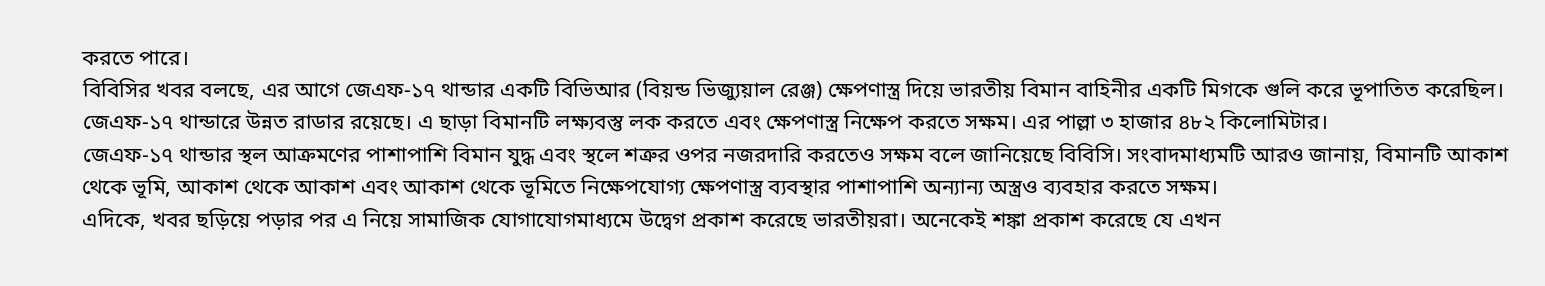করতে পারে।
বিবিসির খবর বলছে, এর আগে জেএফ-১৭ থান্ডার একটি বিভিআর (বিয়ন্ড ভিজ্যুয়াল রেঞ্জ) ক্ষেপণাস্ত্র দিয়ে ভারতীয় বিমান বাহিনীর একটি মিগকে গুলি করে ভূপাতিত করেছিল। জেএফ-১৭ থান্ডারে উন্নত রাডার রয়েছে। এ ছাড়া বিমানটি লক্ষ্যবস্তু লক করতে এবং ক্ষেপণাস্ত্র নিক্ষেপ করতে সক্ষম। এর পাল্লা ৩ হাজার ৪৮২ কিলোমিটার।
জেএফ-১৭ থান্ডার স্থল আক্রমণের পাশাপাশি বিমান যুদ্ধ এবং স্থলে শত্রুর ওপর নজরদারি করতেও সক্ষম বলে জানিয়েছে বিবিসি। সংবাদমাধ্যমটি আরও জানায়, বিমানটি আকাশ থেকে ভূমি, আকাশ থেকে আকাশ এবং আকাশ থেকে ভূমিতে নিক্ষেপযোগ্য ক্ষেপণাস্ত্র ব্যবস্থার পাশাপাশি অন্যান্য অস্ত্রও ব্যবহার করতে সক্ষম।
এদিকে, খবর ছড়িয়ে পড়ার পর এ নিয়ে সামাজিক যোগাযোগমাধ্যমে উদ্বেগ প্রকাশ করেছে ভারতীয়রা। অনেকেই শঙ্কা প্রকাশ করেছে যে এখন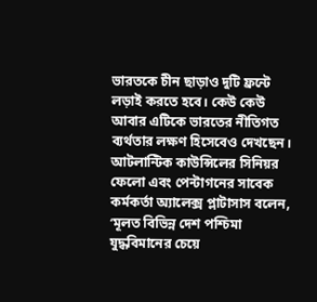ভারতকে চীন ছাড়াও দুটি ফ্রন্টে লড়াই করতে হবে। কেউ কেউ আবার এটিকে ভারতের নীতিগত ব্যর্থতার লক্ষণ হিসেবেও দেখছেন।
আটলান্টিক কাউন্সিলের সিনিয়র ফেলো এবং পেন্টাগনের সাবেক কর্মকর্তা অ্যালেক্স প্লাটাসাস বলেন, ‘মূলত বিভিন্ন দেশ পশ্চিমা যুদ্ধবিমানের চেয়ে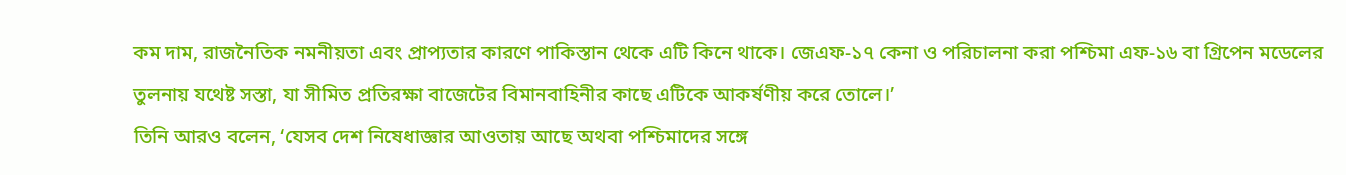কম দাম, রাজনৈতিক নমনীয়তা এবং প্রাপ্যতার কারণে পাকিস্তান থেকে এটি কিনে থাকে। জেএফ-১৭ কেনা ও পরিচালনা করা পশ্চিমা এফ-১৬ বা গ্রিপেন মডেলের তুলনায় যথেষ্ট সস্তা, যা সীমিত প্রতিরক্ষা বাজেটের বিমানবাহিনীর কাছে এটিকে আকর্ষণীয় করে তোলে।’
তিনি আরও বলেন, ‘যেসব দেশ নিষেধাজ্ঞার আওতায় আছে অথবা পশ্চিমাদের সঙ্গে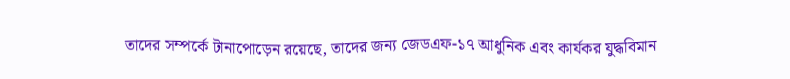তাদের সম্পর্কে টানাপোড়েন রয়েছে, তাদের জন্য জেডএফ-১৭ আধুনিক এবং কার্যকর যুদ্ধবিমান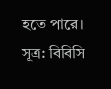হতে পারে। সূত্র: বিবিসি